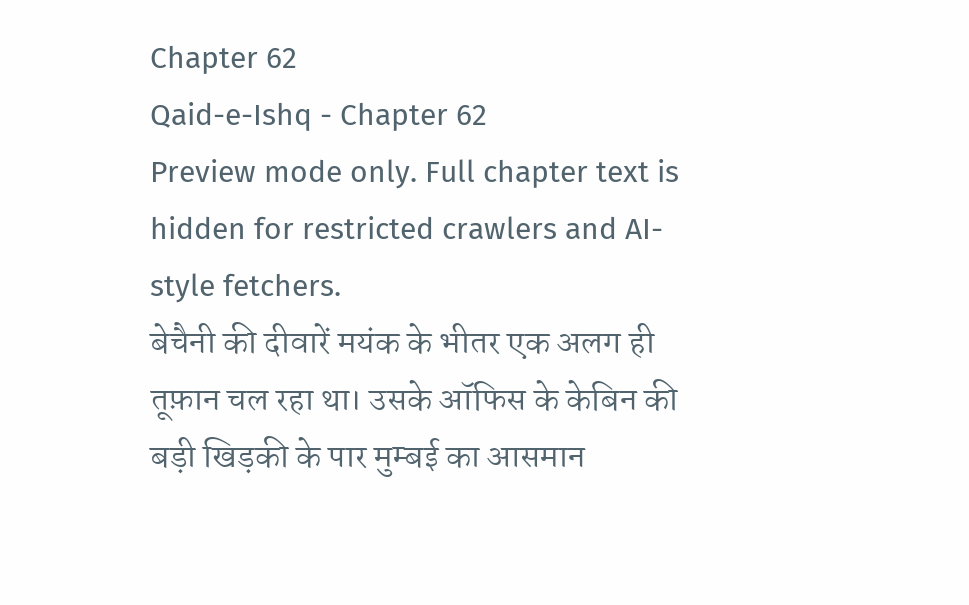Chapter 62
Qaid-e-Ishq - Chapter 62
Preview mode only. Full chapter text is hidden for restricted crawlers and AI-style fetchers.
बेचैनी की दीवारें मयंक के भीतर एक अलग ही तूफ़ान चल रहा था। उसके ऑफिस के केबिन की बड़ी खिड़की के पार मुम्बई का आसमान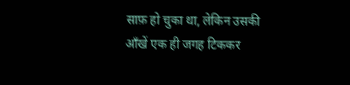साफ़ हो चुका था, लेकिन उसकी आँखें एक ही जगह टिककर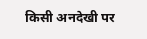किसी अनदेखी पर